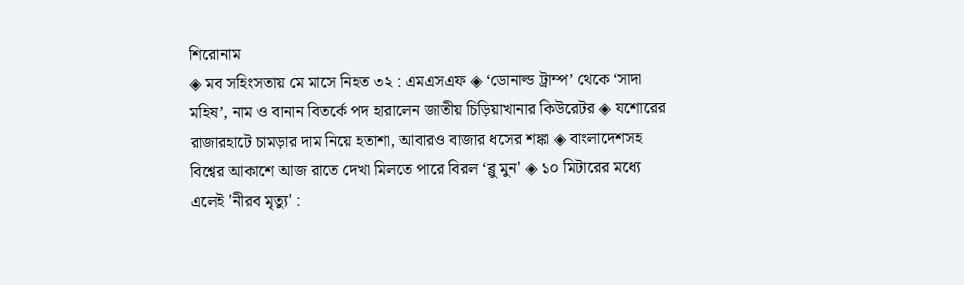শিরোনাম
◈ মব সহিংসতায় মে মাসে নিহত ৩২ : এমএসএফ ◈ ‘ডোনাল্ড ট্রাম্প’ থেকে ‘সাদা মহিষ’, নাম ও বানান বিতর্কে পদ হারালেন জাতীয় চিড়িয়াখানার কিউরেটর ◈ যশোরের রাজারহাটে চামড়ার দাম নিয়ে হতাশা, আবারও বাজার ধসের শঙ্কা ◈ বাংলাদেশসহ বিশ্বের আকাশে আজ রাতে দেখা মিলতে পারে বিরল ‘ব্লু মুন' ◈ ১০ মিটারের মধ্যে এলেই 'নীরব মৃত্যু' :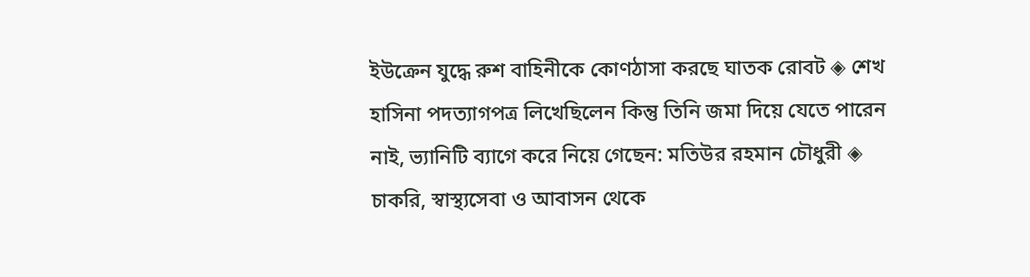ইউক্রেন যুদ্ধে রুশ বাহিনীকে কোণঠাসা করছে ঘাতক রোবট ◈ শেখ হাসিনা পদত্যাগপত্র লিখেছিলেন কিন্তু তিনি জমা দিয়ে যেতে পারেন নাই, ভ্যানিটি ব্যাগে করে নিয়ে গেছেন: মতিউর রহমান চৌধুরী ◈ চাকরি, স্বাস্থ্যসেবা ও আবাসন থেকে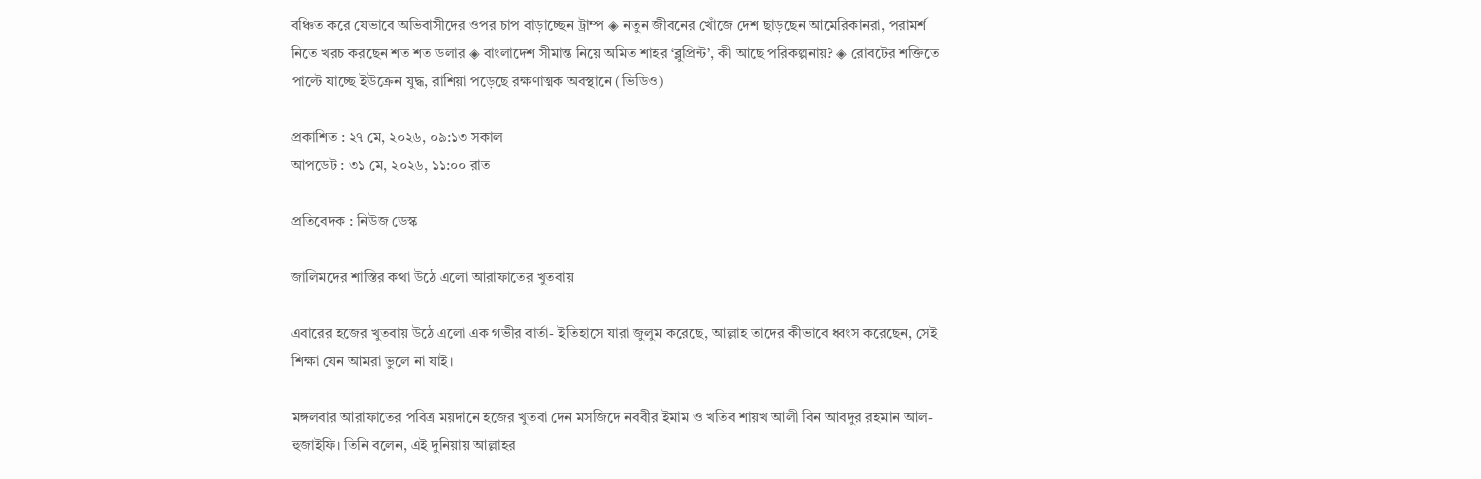বঞ্চিত করে যেভাবে অভিবাসীদের ওপর চাপ বাড়াচ্ছেন ট্রাম্প ◈ নতুন জীবনের খোঁজে দেশ ছাড়ছেন আমেরিকানরা, পরামর্শ নিতে খরচ করছেন শত শত ডলার ◈ বাংলাদেশ সীমান্ত নিয়ে অমিত শাহর ‘ব্লুপ্রিন্ট’, কী আছে পরিকল্পনায়? ◈ রোবটের শক্তিতে পাল্টে যাচ্ছে ইউক্রেন যুদ্ধ, রাশিয়া পড়েছে রক্ষণাত্মক অবস্থানে (ভিডিও)

প্রকাশিত : ২৭ মে, ২০২৬, ০৯:১৩ সকাল
আপডেট : ৩১ মে, ২০২৬, ১১:০০ রাত

প্রতিবেদক : নিউজ ডেস্ক

জালিমদের শাস্তির কথা উঠে এলো আরাফাতের খুতবায়

এবারের হজের খুতবায় উঠে এলো এক গভীর বার্তা- ইতিহাসে যারা জুলুম করেছে, আল্লাহ তাদের কীভাবে ধ্বংস করেছেন, সেই শিক্ষা যেন আমরা ভুলে না যাই।

মঙ্গলবার আরাফাতের পবিত্র ময়দানে হজের খুতবা দেন মসজিদে নববীর ইমাম ও খতিব শায়খ আলী বিন আবদুর রহমান আল-হুজাইফি। তিনি বলেন, এই দুনিয়ায় আল্লাহর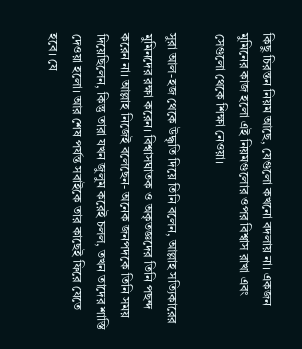কিছু চিরন্তন নিয়ম আছে, যেগুলো কখনো বদলায় না। একজন মুমিনের কাজ হলো এই নিয়মগুলোর ওপর বিশ্বাস রাখা এবং সেগুলো থেকে শিক্ষা নেওয়া।

সুরা আল-হজ থেকে উদ্ধৃতি দিয়ে তিনি বলেন, আল্লাহ সত্যিকারের মুমিনদের রক্ষা করেন। বিশ্বাসঘাতক ও অকৃতজ্ঞদের তিনি পছন্দ করেন না। আল্লাহ নিজেই বলেছেন- অনেক জনপদকে তিনি সময় দিয়েছিলেন, কিন্তু তারা যখন জুলুম করেই চলল, তখন তাদের শাস্তি দেওয়া হলো। আর শেষ পর্যন্ত সবাইকে তার কাছেই ফিরে যেতে হবে। যে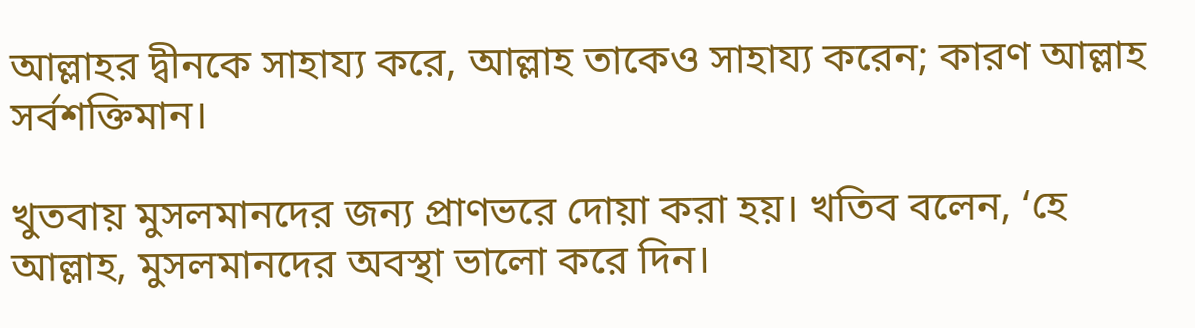আল্লাহর দ্বীনকে সাহায্য করে, আল্লাহ তাকেও সাহায্য করেন; কারণ আল্লাহ সর্বশক্তিমান।

খুতবায় মুসলমানদের জন্য প্রাণভরে দোয়া করা হয়। খতিব বলেন, ‘হে আল্লাহ, মুসলমানদের অবস্থা ভালো করে দিন।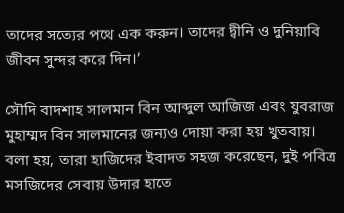তাদের সত্যের পথে এক করুন। তাদের দ্বীনি ও দুনিয়াবি জীবন সুন্দর করে দিন।’

সৌদি বাদশাহ সালমান বিন আব্দুল আজিজ এবং যুবরাজ মুহাম্মদ বিন সালমানের জন্যও দোয়া করা হয় খুতবায়। বলা হয়, তারা হাজিদের ইবাদত সহজ করেছেন, দুই পবিত্র মসজিদের সেবায় উদার হাতে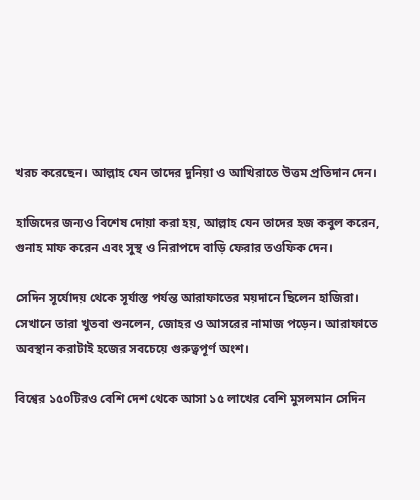খরচ করেছেন। আল্লাহ যেন তাদের দুনিয়া ও আখিরাতে উত্তম প্রতিদান দেন।

হাজিদের জন্যও বিশেষ দোয়া করা হয়, আল্লাহ যেন তাদের হজ কবুল করেন, গুনাহ মাফ করেন এবং সুস্থ ও নিরাপদে বাড়ি ফেরার তওফিক দেন।

সেদিন সূর্যোদয় থেকে সূর্যাস্ত পর্যন্ত আরাফাতের ময়দানে ছিলেন হাজিরা। সেখানে তারা খুতবা শুনলেন, জোহর ও আসরের নামাজ পড়েন। আরাফাতে অবস্থান করাটাই হজের সবচেয়ে গুরুত্বপূর্ণ অংশ।

বিশ্বের ১৫০টিরও বেশি দেশ থেকে আসা ১৫ লাখের বেশি মুসলমান সেদিন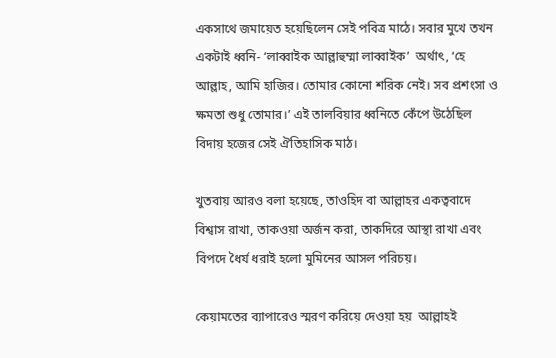একসাথে জমায়েত হয়েছিলেন সেই পবিত্র মাঠে। সবার মুখে তখন একটাই ধ্বনি- ‘লাব্বাইক আল্লাহুম্মা লাব্বাইক’  অর্থাৎ, ‘হে আল্লাহ, আমি হাজির। তোমার কোনো শরিক নেই। সব প্রশংসা ও ক্ষমতা শুধু তোমার।’ এই তালবিয়ার ধ্বনিতে কেঁপে উঠেছিল বিদায় হজের সেই ঐতিহাসিক মাঠ।

খুতবায় আরও বলা হয়েছে, তাওহিদ বা আল্লাহর একত্ববাদে বিশ্বাস রাখা, তাকওয়া অর্জন করা, তাকদিরে আস্থা রাখা এবং বিপদে ধৈর্য ধরাই হলো মুমিনের আসল পরিচয়।

কেয়ামতের ব্যাপারেও স্মরণ করিয়ে দেওয়া হয়  আল্লাহই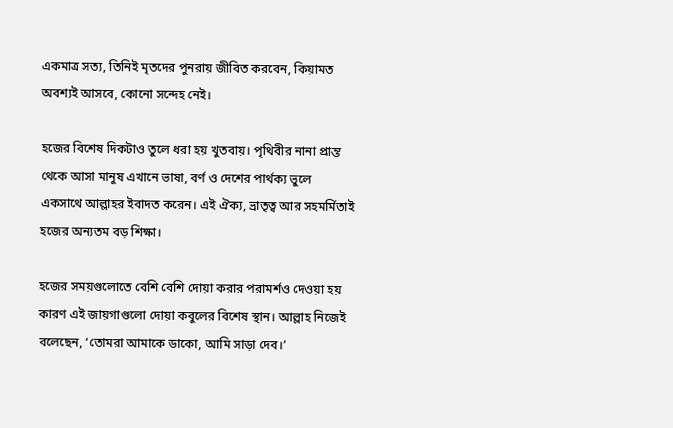একমাত্র সত্য, তিনিই মৃতদের পুনরায় জীবিত করবেন, কিয়ামত অবশ্যই আসবে, কোনো সন্দেহ নেই।

হজের বিশেষ দিকটাও তুলে ধরা হয় খুতবায়। পৃথিবীর নানা প্রান্ত থেকে আসা মানুষ এখানে ভাষা, বর্ণ ও দেশের পার্থক্য ভুলে একসাথে আল্লাহর ইবাদত করেন। এই ঐক্য, ভ্রাতৃত্ব আর সহমর্মিতাই হজের অন্যতম বড় শিক্ষা।

হজের সময়গুলোতে বেশি বেশি দোয়া করার পরামর্শও দেওয়া হয়  কারণ এই জায়গাগুলো দোয়া কবুলের বিশেষ স্থান। আল্লাহ নিজেই বলেছেন, ‘তোমরা আমাকে ডাকো, আমি সাড়া দেব।’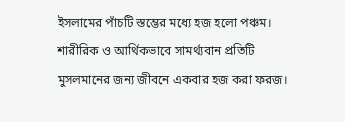ইসলামের পাঁচটি স্তম্ভের মধ্যে হজ হলো পঞ্চম। শারীরিক ও আর্থিকভাবে সামর্থ্যবান প্রতিটি মুসলমানের জন্য জীবনে একবার হজ করা ফরজ।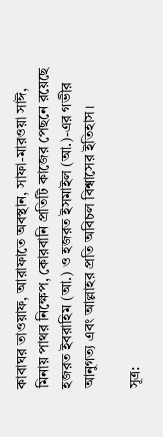কাবাঘর তাওয়াফ, আরাফাতে অবস্থান, সাফা-মারওয়া সাঈ, মিনায় পাথর নিক্ষেপ, কোরবানি প্রতিটি কাজের পেছনে রয়েছে হজরত ইবরাহিম (আ.) ও হজরত ইসমাইল (আ.)-এর গভীর আনুগত্য এবং আল্লাহর প্রতি অবিচল বিশ্বাসের ইতিহাস।

সূত্র: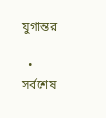যুগান্তর

  • সর্বশেষ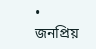• জনপ্রিয়